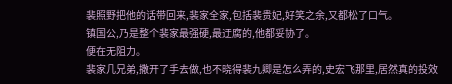裴照野把他的话带回来,裴家全家,包括裴贵妃,好笑之余,又都松了口气。
镇国公,乃是整个裴家最强硬,最迂腐的,他都妥协了。
便在无阻力。
裴家几兄弟,撒开了手去做,也不晓得裴九卿是怎么弄的,史宏飞那里,居然真的投效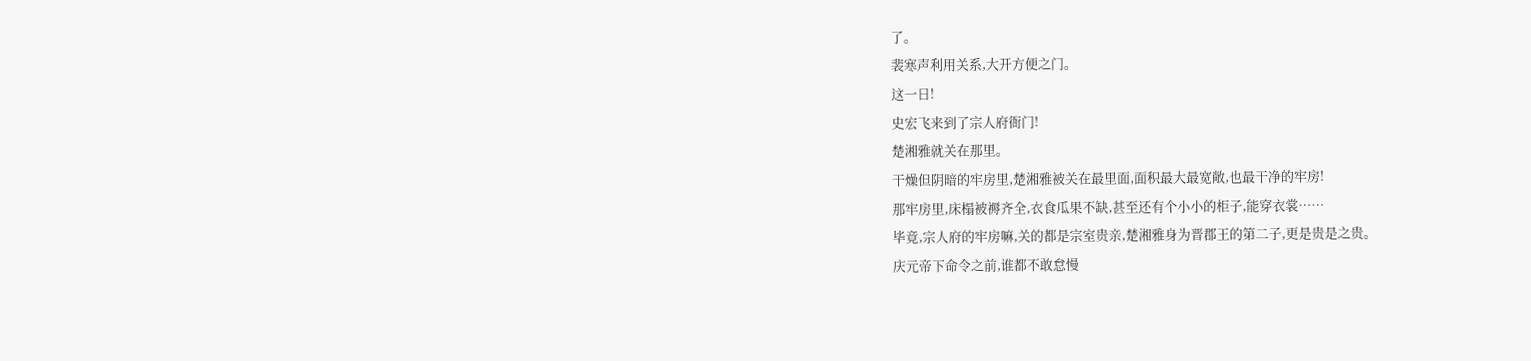了。
裴寒声利用关系,大开方便之门。
这一日!
史宏飞来到了宗人府衙门!
楚湘雅就关在那里。
干燥但阴暗的牢房里,楚湘雅被关在最里面,面积最大最宽敞,也最干净的牢房!
那牢房里,床榻被褥齐全,衣食瓜果不缺,甚至还有个小小的柜子,能穿衣裳……
毕竟,宗人府的牢房嘛,关的都是宗室贵亲,楚湘雅身为晋郡王的第二子,更是贵是之贵。
庆元帝下命令之前,谁都不敢怠慢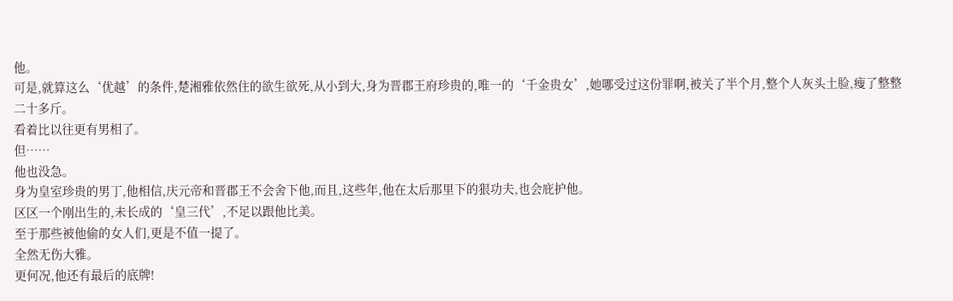他。
可是,就算这么‘优越’的条件,楚湘雅依然住的欲生欲死,从小到大,身为晋郡王府珍贵的,唯一的‘千金贵女’,她哪受过这份罪啊,被关了半个月,整个人灰头土脸,瘦了整整二十多斤。
看着比以往更有男相了。
但……
他也没急。
身为皇室珍贵的男丁,他相信,庆元帝和晋郡王不会舍下他,而且,这些年,他在太后那里下的狠功夫,也会庇护他。
区区一个刚出生的,未长成的‘皇三代’,不足以跟他比美。
至于那些被他偷的女人们,更是不值一提了。
全然无伤大雅。
更何况,他还有最后的底牌!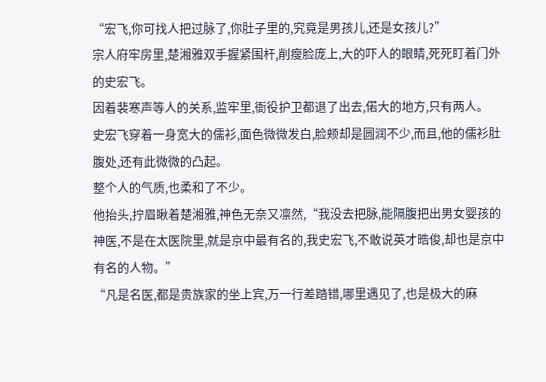“宏飞,你可找人把过脉了,你肚子里的,究竟是男孩儿,还是女孩儿?”
宗人府牢房里,楚湘雅双手握紧围杆,削瘦脸庞上,大的吓人的眼睛,死死盯着门外的史宏飞。
因着裴寒声等人的关系,监牢里,衙役护卫都退了出去,偌大的地方,只有两人。
史宏飞穿着一身宽大的儒衫,面色微微发白,脸颊却是圆润不少,而且,他的儒衫肚腹处,还有此微微的凸起。
整个人的气质,也柔和了不少。
他抬头,拧眉瞅着楚湘雅,神色无奈又凛然,“我没去把脉,能隔腹把出男女婴孩的神医,不是在太医院里,就是京中最有名的,我史宏飞,不敢说英才晧俊,却也是京中有名的人物。”
“凡是名医,都是贵族家的坐上宾,万一行差踏错,哪里遇见了,也是极大的麻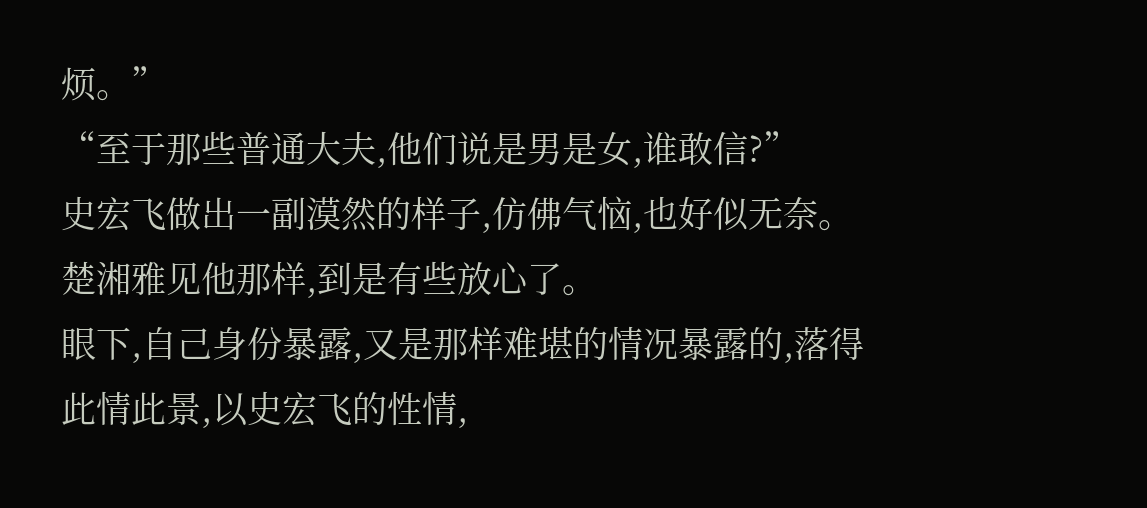烦。”
“至于那些普通大夫,他们说是男是女,谁敢信?”
史宏飞做出一副漠然的样子,仿佛气恼,也好似无奈。
楚湘雅见他那样,到是有些放心了。
眼下,自己身份暴露,又是那样难堪的情况暴露的,落得此情此景,以史宏飞的性情,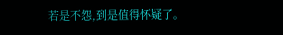若是不怨,到是值得怀疑了。